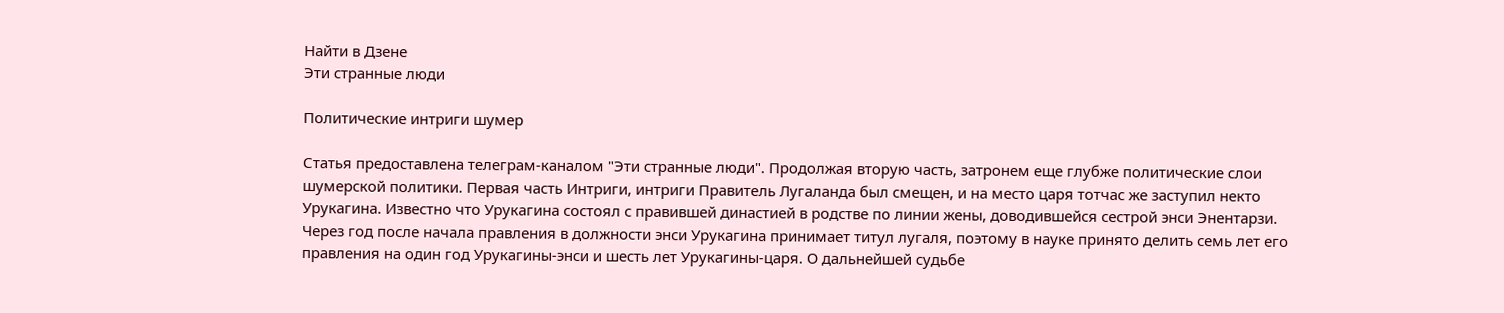Найти в Дзене
Эти странные люди

Политические интриги шумер

Статья предоставлена телеграм-каналом "Эти странные люди". Продолжая вторую часть, затронем еще глубже политические слои шумерской политики. Первая часть Интриги, интриги Правитель Лугаланда был смещен, и на место царя тотчас же заступил некто Урукагина. Известно что Урукагина состоял с правившей династией в родстве по линии жены, доводившейся сестрой энси Энентарзи. Через год после начала правления в должности энси Урукагина принимает титул лугаля, поэтому в науке принято делить семь лет его правления на один год Урукагины-энси и шесть лет Урукагины-царя. О дальнейшей судьбе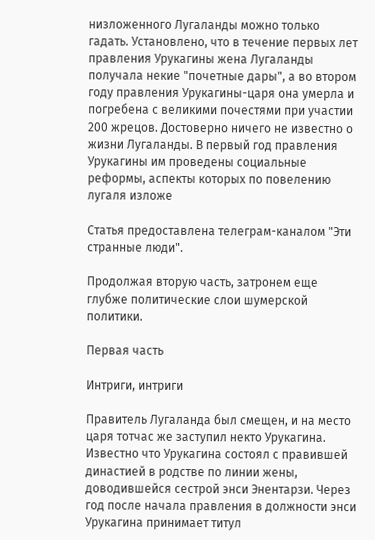низложенного Лугаланды можно только гадать. Установлено, что в течение первых лет правления Урукагины жена Лугаланды получала некие "почетные дары", а во втором году правления Урукагины-царя она умерла и погребена с великими почестями при участии 200 жрецов. Достоверно ничего не известно о жизни Лугаланды. В первый год правления Урукагины им проведены социальные реформы, аспекты которых по повелению лугаля изложе

Статья предоставлена телеграм-каналом "Эти странные люди".

Продолжая вторую часть, затронем еще глубже политические слои шумерской политики.

Первая часть

Интриги, интриги

Правитель Лугаланда был смещен, и на место царя тотчас же заступил некто Урукагина. Известно что Урукагина состоял с правившей династией в родстве по линии жены, доводившейся сестрой энси Энентарзи. Через год после начала правления в должности энси Урукагина принимает титул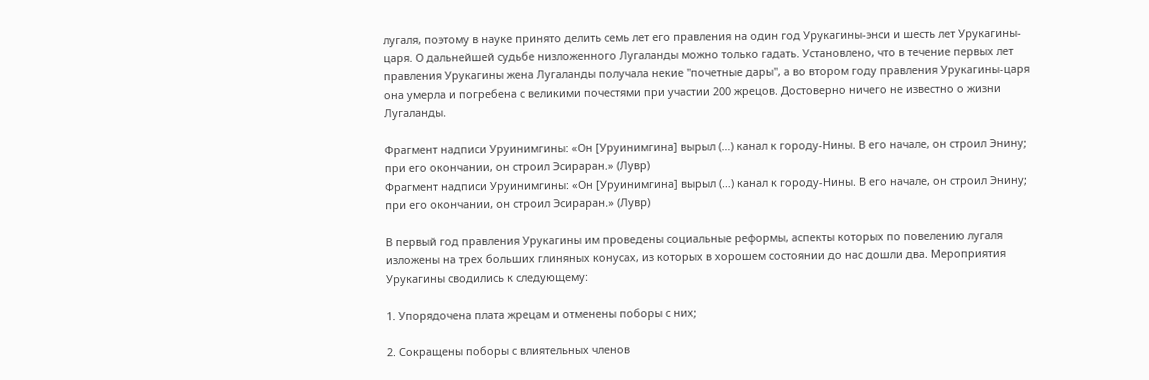лугаля, поэтому в науке принято делить семь лет его правления на один год Урукагины-энси и шесть лет Урукагины-царя. О дальнейшей судьбе низложенного Лугаланды можно только гадать. Установлено, что в течение первых лет правления Урукагины жена Лугаланды получала некие "почетные дары", а во втором году правления Урукагины-царя она умерла и погребена с великими почестями при участии 200 жрецов. Достоверно ничего не известно о жизни Лугаланды.

Фрагмент надписи Уруинимгины: «Он [Уруинимгина] вырыл (…) канал к городу-Нины. В его начале, он строил Энину; при его окончании, он строил Эсираран.» (Лувр)
Фрагмент надписи Уруинимгины: «Он [Уруинимгина] вырыл (…) канал к городу-Нины. В его начале, он строил Энину; при его окончании, он строил Эсираран.» (Лувр)

В первый год правления Урукагины им проведены социальные реформы, аспекты которых по повелению лугаля изложены на трех больших глиняных конусах, из которых в хорошем состоянии до нас дошли два. Мероприятия Урукагины сводились к следующему:

1. Упорядочена плата жрецам и отменены поборы с них;

2. Сокращены поборы с влиятельных членов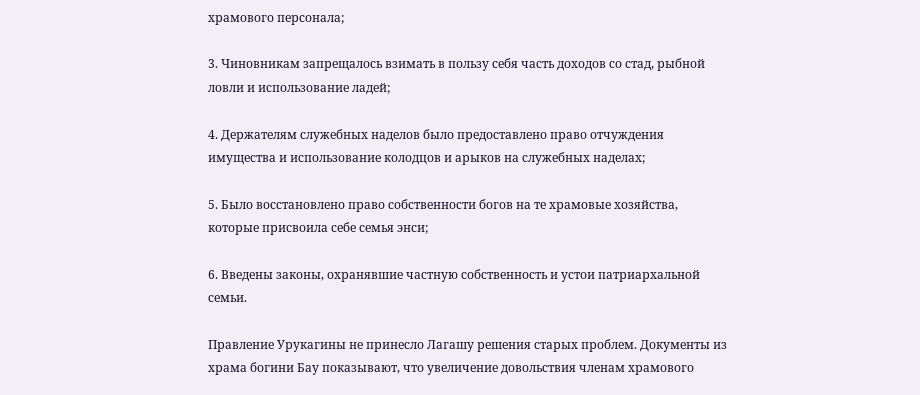храмового персонала;

3. Чиновникам запрещалось взимать в пользу себя часть доходов со стад, рыбной ловли и использование ладей;

4. Держателям служебных наделов было предоставлено право отчуждения имущества и использование колодцов и арыков на служебных наделах;

5. Было восстановлено право собственности богов на те храмовые хозяйства, которые присвоила себе семья энси;

6. Введены законы, охранявшие частную собственность и устои патриархальной семьи.

Правление Урукагины не принесло Лагашу решения старых проблем. Документы из храма богини Бау показывают, что увеличение довольствия членам храмового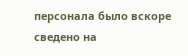персонала было вскоре сведено на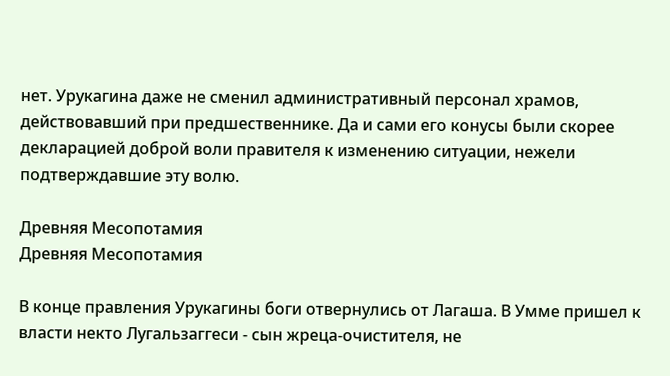нет. Урукагина даже не сменил административный персонал храмов, действовавший при предшественнике. Да и сами его конусы были скорее декларацией доброй воли правителя к изменению ситуации, нежели подтверждавшие эту волю.

Древняя Месопотамия
Древняя Месопотамия

В конце правления Урукагины боги отвернулись от Лагаша. В Умме пришел к власти некто Лугальзаггеси - сын жреца-очистителя, не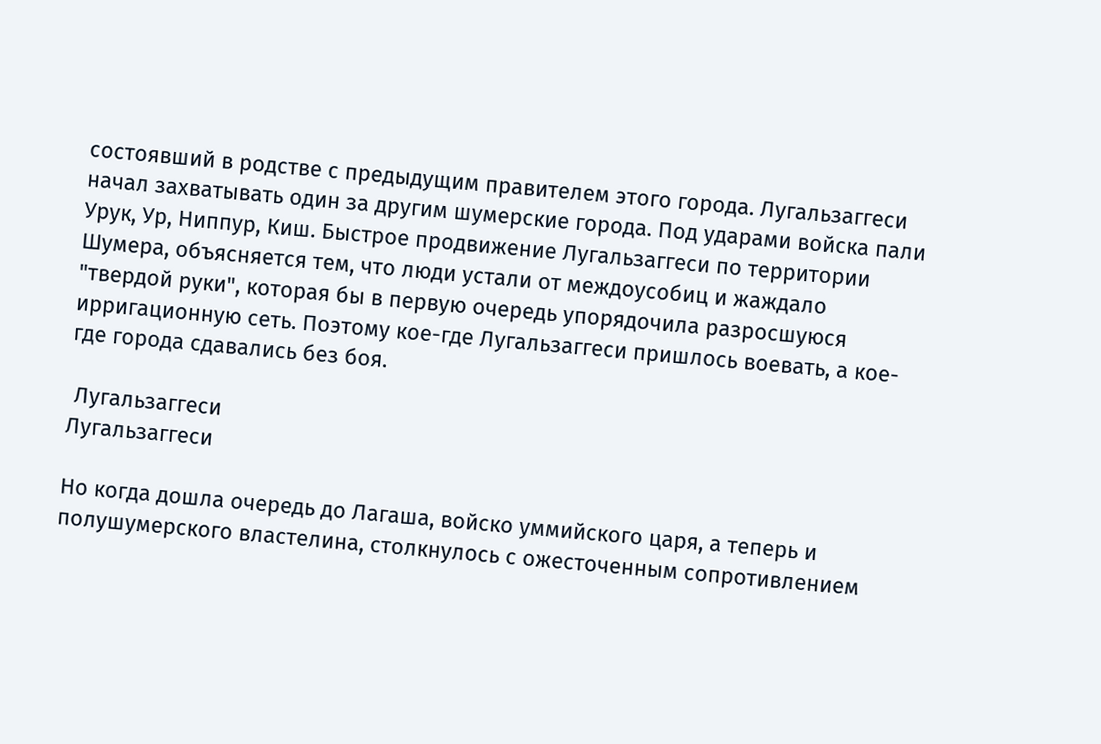состоявший в родстве с предыдущим правителем этого города. Лугальзаггеси начал захватывать один за другим шумерские города. Под ударами войска пали Урук, Ур, Ниппур, Киш. Быстрое продвижение Лугальзаггеси по территории Шумера, объясняется тем, что люди устали от междоусобиц и жаждало "твердой руки", которая бы в первую очередь упорядочила разросшуюся ирригационную сеть. Поэтому кое-где Лугальзаггеси пришлось воевать, а кое-где города сдавались без боя.

 Лугальзаггеси
Лугальзаггеси

Но когда дошла очередь до Лагаша, войско уммийского царя, а теперь и полушумерского властелина, столкнулось с ожесточенным сопротивлением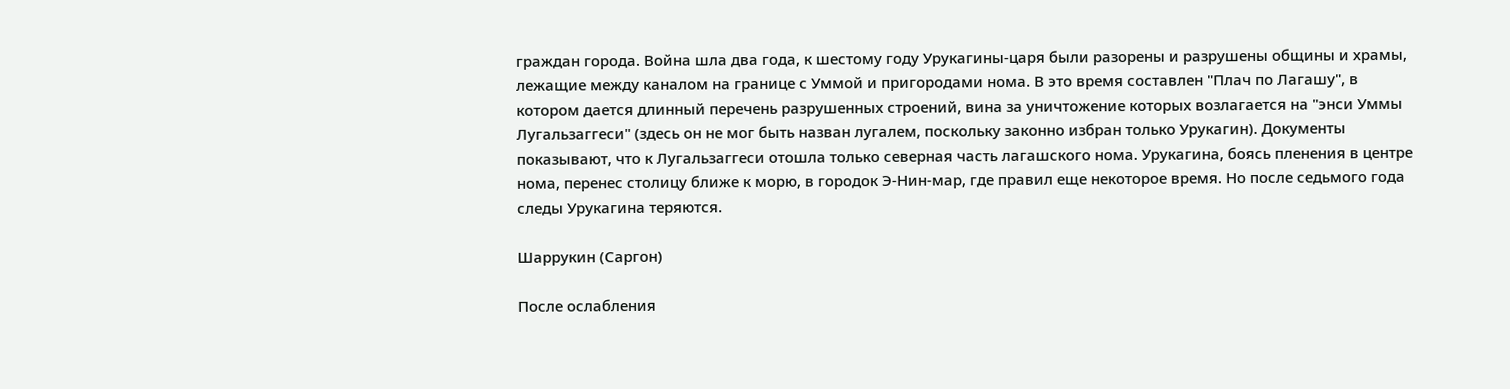граждан города. Война шла два года, к шестому году Урукагины-царя были разорены и разрушены общины и храмы, лежащие между каналом на границе с Уммой и пригородами нома. В это время составлен "Плач по Лагашу", в котором дается длинный перечень разрушенных строений, вина за уничтожение которых возлагается на "энси Уммы Лугальзаггеси" (здесь он не мог быть назван лугалем, поскольку законно избран только Урукагин). Документы показывают, что к Лугальзаггеси отошла только северная часть лагашского нома. Урукагина, боясь пленения в центре нома, перенес столицу ближе к морю, в городок Э-Нин-мар, где правил еще некоторое время. Но после седьмого года следы Урукагина теряются.

Шаррукин (Саргон)

После ослабления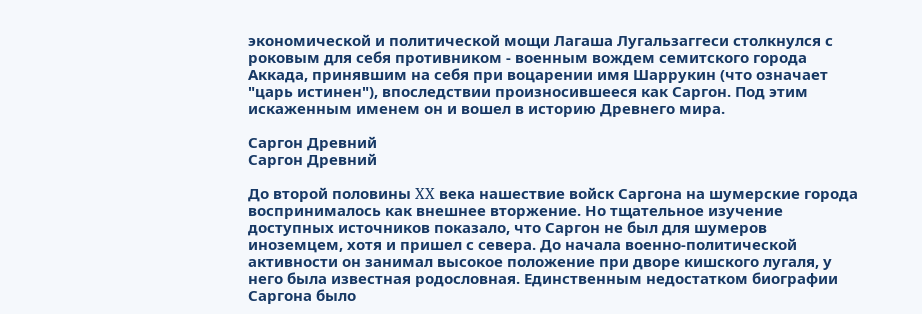экономической и политической мощи Лагаша Лугальзаггеси столкнулся с роковым для себя противником - военным вождем семитского города Аккада, принявшим на себя при воцарении имя Шаррукин (что означает "царь истинен"), впоследствии произносившееся как Саргон. Под этим искаженным именем он и вошел в историю Древнего мира.

Саргон Древний
Саргон Древний

До второй половины XX века нашествие войск Саргона на шумерские города воспринималось как внешнее вторжение. Но тщательное изучение доступных источников показало, что Саргон не был для шумеров иноземцем, хотя и пришел с севера. До начала военно-политической активности он занимал высокое положение при дворе кишского лугаля, у него была известная родословная. Единственным недостатком биографии Саргона было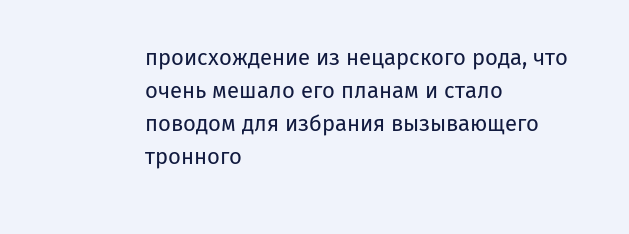происхождение из нецарского рода, что очень мешало его планам и стало поводом для избрания вызывающего тронного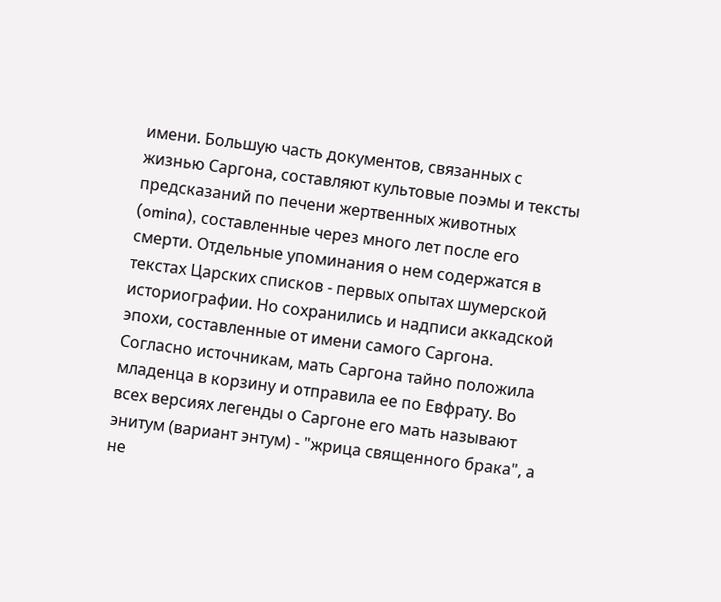имени. Большую часть документов, связанных с жизнью Саргона, составляют культовые поэмы и тексты предсказаний по печени жертвенных животных (omina), составленные через много лет после его смерти. Отдельные упоминания о нем содержатся в текстах Царских списков - первых опытах шумерской историографии. Но сохранились и надписи аккадской эпохи, составленные от имени самого Саргона. Согласно источникам, мать Саргона тайно положила младенца в корзину и отправила ее по Евфрату. Во всех версиях легенды о Саргоне его мать называют энитум (вариант энтум) - "жрица священного брака", а не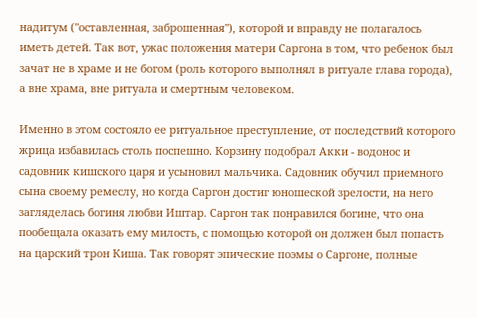надитум ("оставленная, заброшенная"), которой и вправду не полагалось иметь детей. Так вот, ужас положения матери Саргона в том, что ребенок был зачат не в храме и не богом (роль которого выполнял в ритуале глава города), а вне храма, вне ритуала и смертным человеком.

Именно в этом состояло ее ритуальное преступление, от последствий которого жрица избавилась столь поспешно. Корзину подобрал Акки - водонос и садовник кишского царя и усыновил мальчика. Садовник обучил приемного сына своему ремеслу, но когда Саргон достиг юношеской зрелости, на него загляделась богиня любви Иштар. Саргон так понравился богине, что она пообещала оказать ему милость, с помощью которой он должен был попасть на царский трон Киша. Так говорят эпические поэмы о Саргоне, полные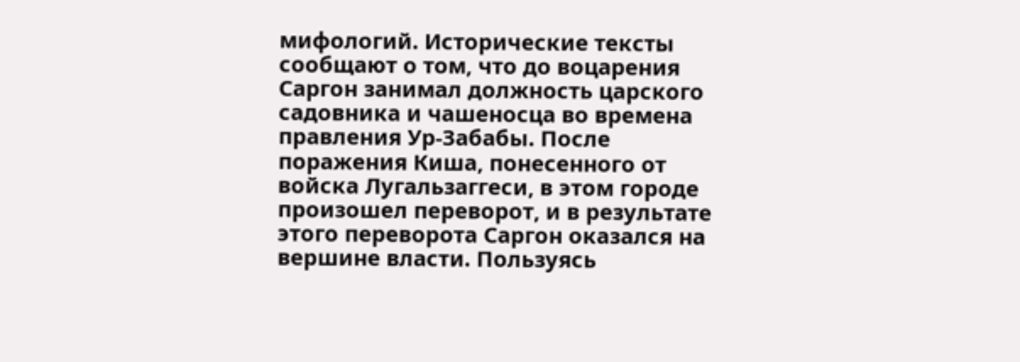мифологий. Исторические тексты сообщают о том, что до воцарения Саргон занимал должность царского садовника и чашеносца во времена правления Ур-Забабы. После поражения Киша, понесенного от войска Лугальзаггеси, в этом городе произошел переворот, и в результате этого переворота Саргон оказался на вершине власти. Пользуясь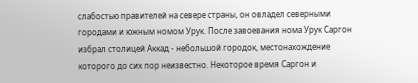слабостью правителей на севере страны, он овладел северными городами и южным номом Урук. После завоевания нома Урук Саргон избрал столицей Аккад - небольшой городок, местонахождение которого до сих пор неизвестно. Некоторое время Саргон и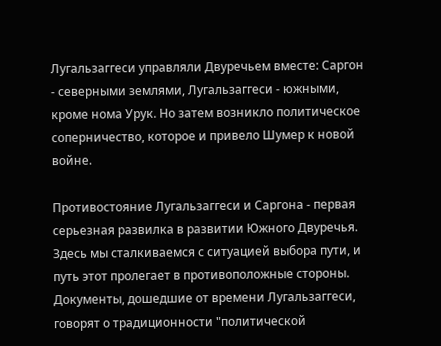Лугальзаггеси управляли Двуречьем вместе: Саргон - северными землями, Лугальзаггеси - южными, кроме нома Урук. Но затем возникло политическое соперничество, которое и привело Шумер к новой войне.

Противостояние Лугальзаггеси и Саргона - первая серьезная развилка в развитии Южного Двуречья. Здесь мы сталкиваемся с ситуацией выбора пути, и путь этот пролегает в противоположные стороны. Документы, дошедшие от времени Лугальзаггеси, говорят о традиционности "политической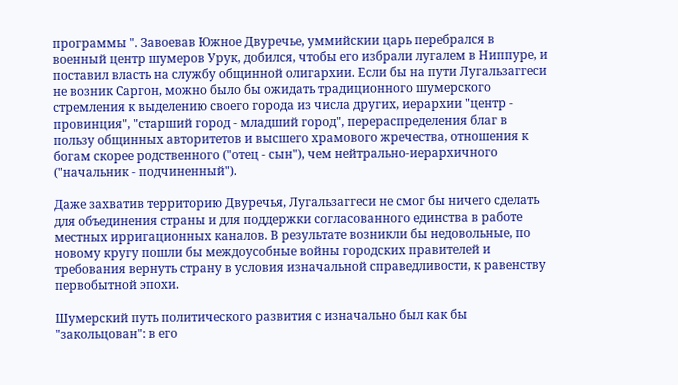программы ". Завоевав Южное Двуречье, уммийскии царь перебрался в военный центр шумеров Урук, добился, чтобы его избрали лугалем в Ниппуре, и поставил власть на службу общинной олигархии. Если бы на пути Лугальзаггеси не возник Саргон, можно было бы ожидать традиционного шумерского стремления к выделению своего города из числа других, иерархии "центр - провинция", "старший город - младший город", перераспределения благ в пользу общинных авторитетов и высшего храмового жречества, отношения к богам скорее родственного ("отец - сын"), чем нейтрально-иерархичного ("начальник - подчиненный").

Даже захватив территорию Двуречья, Лугальзаггеси не смог бы ничего сделать для объединения страны и для поддержки согласованного единства в работе местных ирригационных каналов. В результате возникли бы недовольные, по новому кругу пошли бы междоусобные войны городских правителей и требования вернуть страну в условия изначальной справедливости, к равенству первобытной эпохи.

Шумерский путь политического развития с изначально был как бы "закольцован": в его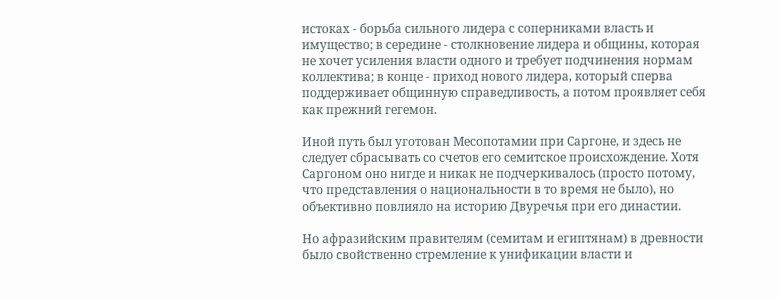истоках - борьба сильного лидера с соперниками власть и имущество; в середине - столкновение лидера и общины, которая не хочет усиления власти одного и требует подчинения нормам коллектива; в конце - приход нового лидера, который сперва поддерживает общинную справедливость, а потом проявляет себя как прежний гегемон.

Иной путь был уготован Месопотамии при Саргоне, и здесь не следует сбрасывать со счетов его семитское происхождение. Хотя Саргоном оно нигде и никак не подчеркивалось (просто потому, что представления о национальности в то время не было), но объективно повлияло на историю Двуречья при его династии.

Но афразийским правителям (семитам и египтянам) в древности было свойственно стремление к унификации власти и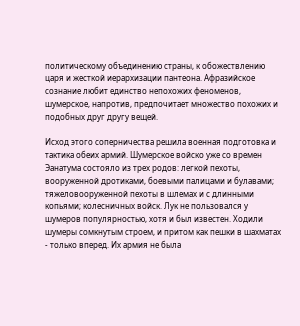политическому объединению страны, к обожествлению царя и жесткой иерархизации пантеона. Афразийское сознание любит единство непохожих феноменов, шумерское, напротив, предпочитает множество похожих и подобных друг другу вещей.

Исход этого соперничества решила военная подготовка и тактика обеих армий. Шумерское войско уже со времен Эанатума состояло из трех родов: легкой пехоты, вооруженной дротиками, боевыми палицами и булавами; тяжеловооруженной пехоты в шлемах и с длинными копьями; колесничных войск. Лук не пользовался у шумеров популярностью, хотя и был известен. Ходили шумеры сомкнутым строем, и притом как пешки в шахматах - только вперед. Их армия не была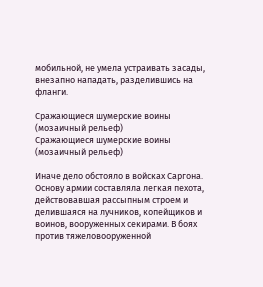мобильной, не умела устраивать засады, внезапно нападать, разделившись на фланги.

Сражающиеся шумерские воины (мозаичный рельеф)
Сражающиеся шумерские воины (мозаичный рельеф)

Иначе дело обстояло в войсках Саргона. Основу армии составляла легкая пехота, действовавшая рассыпным строем и делившаяся на лучников, копейщиков и воинов, вооруженных секирами. В боях против тяжеловооруженной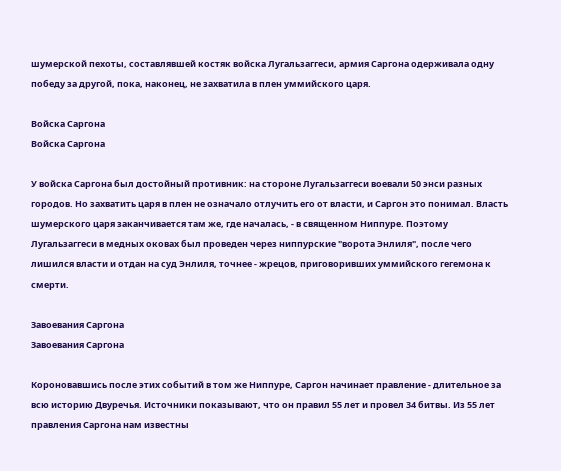шумерской пехоты, составлявшей костяк войска Лугальзаггеси, армия Саргона одерживала одну победу за другой, пока, наконец, не захватила в плен уммийского царя.

Войска Саргона
Войска Саргона

У войска Саргона был достойный противник: на стороне Лугальзаггеси воевали 50 энси разных городов. Но захватить царя в плен не означало отлучить его от власти, и Саргон это понимал. Власть шумерского царя заканчивается там же, где началась, - в священном Ниппуре. Поэтому Лугальзаггеси в медных оковах был проведен через ниппурские "ворота Энлиля", после чего лишился власти и отдан на суд Энлиля, точнее - жрецов, приговоривших уммийского гегемона к смерти.

Завоевания Саргона
Завоевания Саргона

Короновавшись после этих событий в том же Ниппуре, Саргон начинает правление - длительное за всю историю Двуречья. Источники показывают, что он правил 55 лет и провел 34 битвы. Из 55 лет правления Саргона нам известны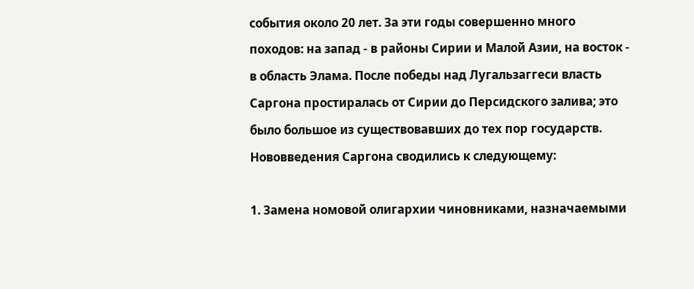события около 20 лет. За эти годы совершенно много походов: на запад - в районы Сирии и Малой Азии, на восток - в область Элама. После победы над Лугальзаггеси власть Саргона простиралась от Сирии до Персидского залива; это было большое из существовавших до тех пор государств. Нововведения Саргона сводились к следующему:

1. Замена номовой олигархии чиновниками, назначаемыми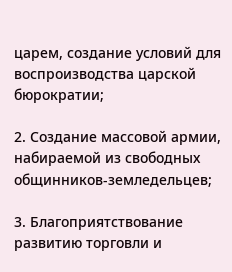царем, создание условий для воспроизводства царской бюрократии;

2. Создание массовой армии, набираемой из свободных общинников-земледельцев;

3. Благоприятствование развитию торговли и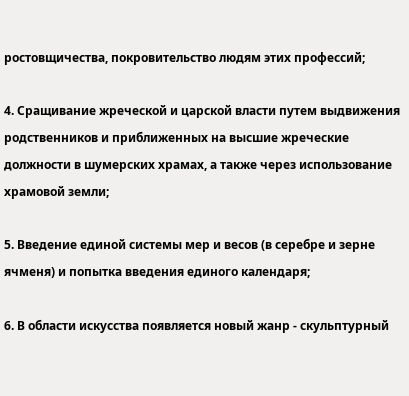ростовщичества, покровительство людям этих профессий;

4. Сращивание жреческой и царской власти путем выдвижения родственников и приближенных на высшие жреческие должности в шумерских храмах, а также через использование храмовой земли;

5. Введение единой системы мер и весов (в серебре и зерне ячменя) и попытка введения единого календаря;

6. В области искусства появляется новый жанр - скульптурный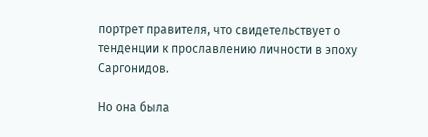портрет правителя, что свидетельствует о тенденции к прославлению личности в эпоху Саргонидов.

Но она была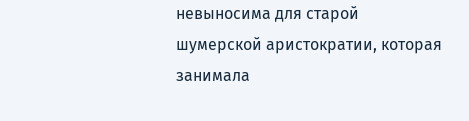невыносима для старой шумерской аристократии, которая занимала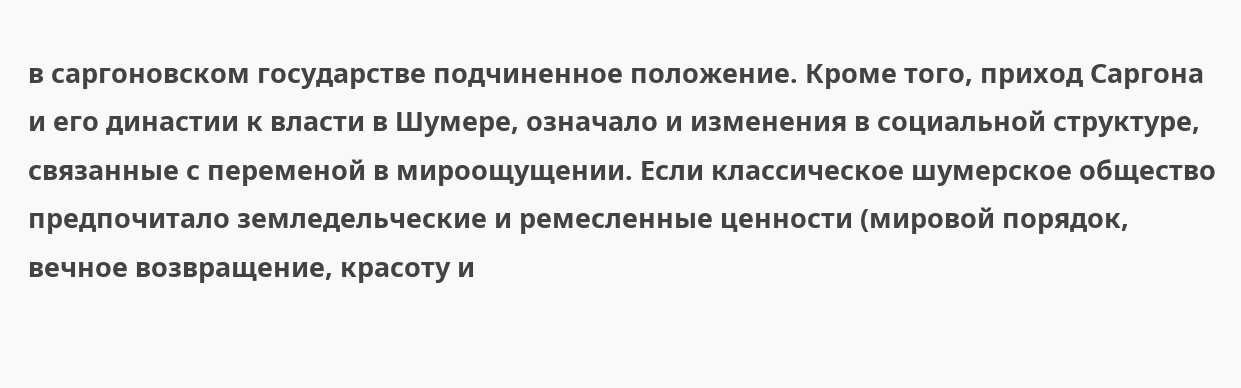в саргоновском государстве подчиненное положение. Кроме того, приход Саргона и его династии к власти в Шумере, означало и изменения в социальной структуре, связанные с переменой в мироощущении. Если классическое шумерское общество предпочитало земледельческие и ремесленные ценности (мировой порядок, вечное возвращение, красоту и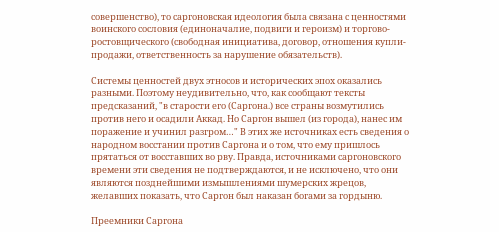совершенство), то саргоновская идеология была связана с ценностями воинского сословия (единоначалие, подвиги и героизм) и торгово-ростовщического (свободная инициатива, договор, отношения купли-продажи, ответственность за нарушение обязательств).

Системы ценностей двух этносов и исторических эпох оказались разными. Поэтому неудивительно, что, как сообщают тексты предсказаний, "в старости его (Саргона.) все страны возмутились против него и осадили Аккад. Но Саргон вышел (из города), нанес им поражение и учинил разгром…" В этих же источниках есть сведения о народном восстании против Саргона и о том, что ему пришлось прятаться от восставших во рву. Правда, источниками саргоновского времени эти сведения не подтверждаются, и не исключено, что они являются позднейшими измышлениями шумерских жрецов, желавших показать, что Саргон был наказан богами за гордыню.

Преемники Саргона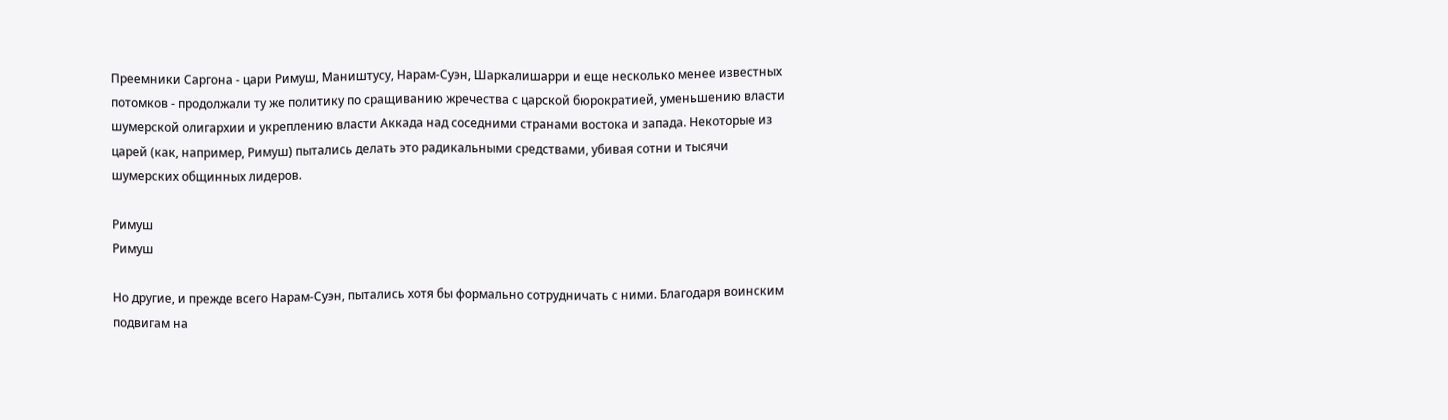Преемники Саргона - цари Римуш, Маништусу, Нарам-Суэн, Шаркалишарри и еще несколько менее известных потомков - продолжали ту же политику по сращиванию жречества с царской бюрократией, уменьшению власти шумерской олигархии и укреплению власти Аккада над соседними странами востока и запада. Некоторые из царей (как, например, Римуш) пытались делать это радикальными средствами, убивая сотни и тысячи шумерских общинных лидеров.

Римуш
Римуш

Но другие, и прежде всего Нарам-Суэн, пытались хотя бы формально сотрудничать с ними. Благодаря воинским подвигам на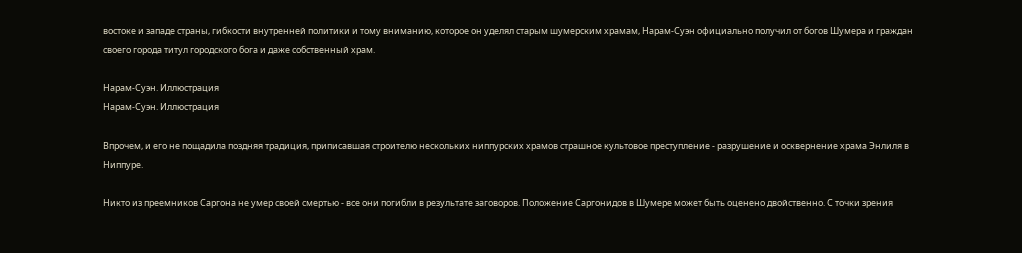востоке и западе страны, гибкости внутренней политики и тому вниманию, которое он уделял старым шумерским храмам, Нарам-Суэн официально получил от богов Шумера и граждан своего города титул городского бога и даже собственный храм.

Нарам-Суэн. Иллюстрация
Нарам-Суэн. Иллюстрация

Впрочем, и его не пощадила поздняя традиция, приписавшая строителю нескольких ниппурских храмов страшное культовое преступление - разрушение и осквернение храма Энлиля в Ниппуре.

Никто из преемников Саргона не умер своей смертью - все они погибли в результате заговоров. Положение Саргонидов в Шумере может быть оценено двойственно. С точки зрения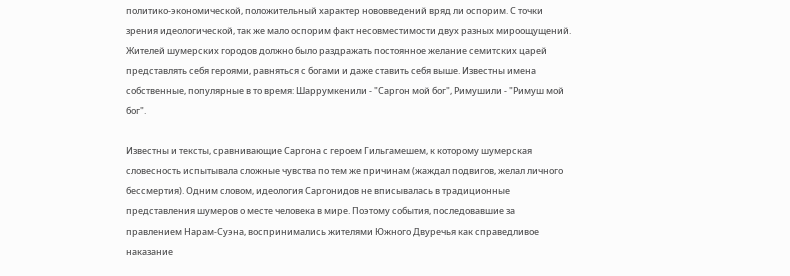политико-экономической, положительный характер нововведений вряд ли оспорим. С точки зрения идеологической, так же мало оспорим факт несовместимости двух разных мироощущений. Жителей шумерских городов должно было раздражать постоянное желание семитских царей представлять себя героями, равняться с богами и даже ставить себя выше. Известны имена собственные, популярные в то время: Шаррумкенили - "Саргон мой бог", Римушили - "Римуш мой бог".

Известны и тексты, сравнивающие Саргона с героем Гильгамешем, к которому шумерская словесность испытывала сложные чувства по тем же причинам (жаждал подвигов, желал личного бессмертия). Одним словом, идеология Саргонидов не вписывалась в традиционные представления шумеров о месте человека в мире. Поэтому события, последовавшие за правлением Нарам-Суэна, воспринимались жителями Южного Двуречья как справедливое наказание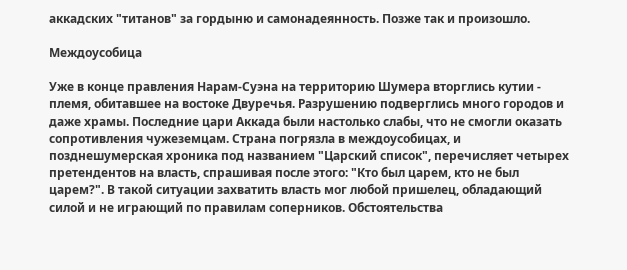аккадских "титанов" за гордыню и самонадеянность. Позже так и произошло.

Междоусобица

Уже в конце правления Нарам-Суэна на территорию Шумера вторглись кутии - племя, обитавшее на востоке Двуречья. Разрушению подверглись много городов и даже храмы. Последние цари Аккада были настолько слабы, что не смогли оказать сопротивления чужеземцам. Страна погрязла в междоусобицах, и позднешумерская хроника под названием "Царский список", перечисляет четырех претендентов на власть, спрашивая после этого: "Кто был царем, кто не был царем?". В такой ситуации захватить власть мог любой пришелец, обладающий силой и не играющий по правилам соперников. Обстоятельства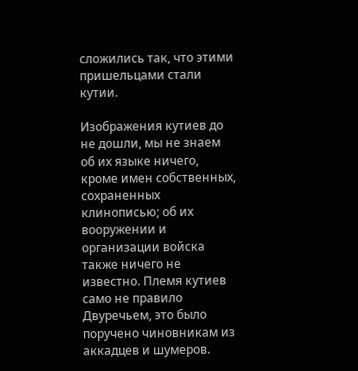сложились так, что этими пришельцами стали кутии.

Изображения кутиев до не дошли, мы не знаем об их языке ничего, кроме имен собственных, сохраненных клинописью; об их вооружении и организации войска также ничего не известно. Племя кутиев само не правило Двуречьем, это было поручено чиновникам из аккадцев и шумеров.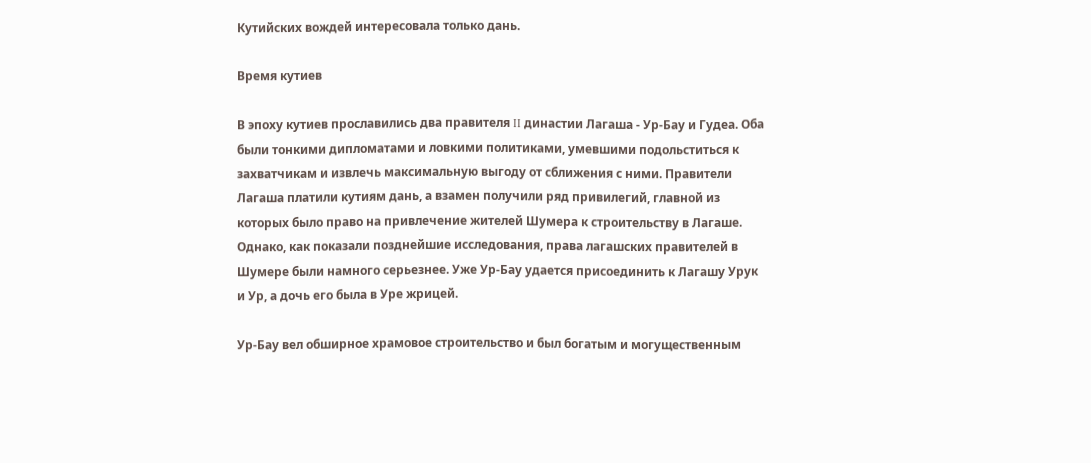Кутийских вождей интересовала только дань.

Время кутиев

В эпоху кутиев прославились два правителя II династии Лагаша - Ур-Бау и Гудеа. Оба были тонкими дипломатами и ловкими политиками, умевшими подольститься к захватчикам и извлечь максимальную выгоду от сближения с ними. Правители Лагаша платили кутиям дань, а взамен получили ряд привилегий, главной из которых было право на привлечение жителей Шумера к строительству в Лагаше. Однако, как показали позднейшие исследования, права лагашских правителей в Шумере были намного серьезнее. Уже Ур-Бау удается присоединить к Лагашу Урук и Ур, а дочь его была в Уре жрицей.

Ур-Бау вел обширное храмовое строительство и был богатым и могущественным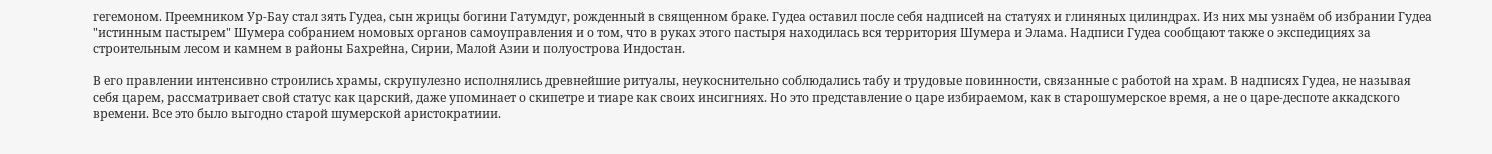гегемоном. Преемником Ур-Бау стал зять Гудеа, сын жрицы богини Гатумдуг, рожденный в священном браке. Гудеа оставил после себя надписей на статуях и глиняных цилиндрах. Из них мы узнаём об избрании Гудеа  "истинным пастырем" Шумера собранием номовых органов самоуправления и о том, что в руках этого пастыря находилась вся территория Шумера и Элама. Надписи Гудеа сообщают также о экспедициях за строительным лесом и камнем в районы Бахрейна, Сирии, Малой Азии и полуострова Индостан.

В его правлении интенсивно строились храмы, скрупулезно исполнялись древнейшие ритуалы, неукоснительно соблюдались табу и трудовые повинности, связанные с работой на храм. В надписях Гудеа, не называя себя царем, рассматривает свой статус как царский, даже упоминает о скипетре и тиаре как своих инсигниях. Но это представление о царе избираемом, как в старошумерское время, а не о царе-деспоте аккадского времени. Все это было выгодно старой шумерской аристократиии.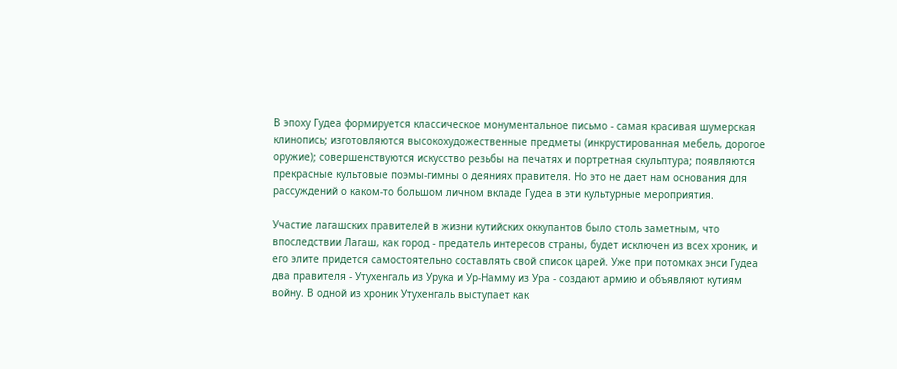В эпоху Гудеа формируется классическое монументальное письмо - самая красивая шумерская клинопись; изготовляются высокохудожественные предметы (инкрустированная мебель, дорогое оружие); совершенствуются искусство резьбы на печатях и портретная скульптура; появляются прекрасные культовые поэмы-гимны о деяниях правителя. Но это не дает нам основания для рассуждений о каком-то большом личном вкладе Гудеа в эти культурные мероприятия.

Участие лагашских правителей в жизни кутийских оккупантов было столь заметным, что впоследствии Лагаш, как город - предатель интересов страны, будет исключен из всех хроник, и его элите придется самостоятельно составлять свой список царей. Уже при потомках энси Гудеа два правителя - Утухенгаль из Урука и Ур-Намму из Ура - создают армию и объявляют кутиям войну. В одной из хроник Утухенгаль выступает как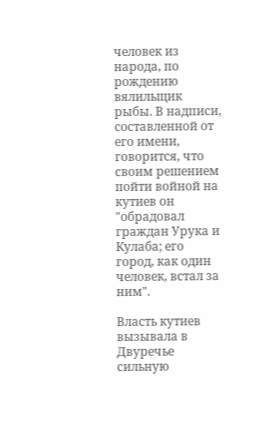человек из народа, по рождению вялильщик рыбы. В надписи, составленной от его имени, говорится, что своим решением пойти войной на кутиев он "обрадовал граждан Урука и Кулаба; его город, как один человек, встал за ним".

Власть кутиев вызывала в Двуречье сильную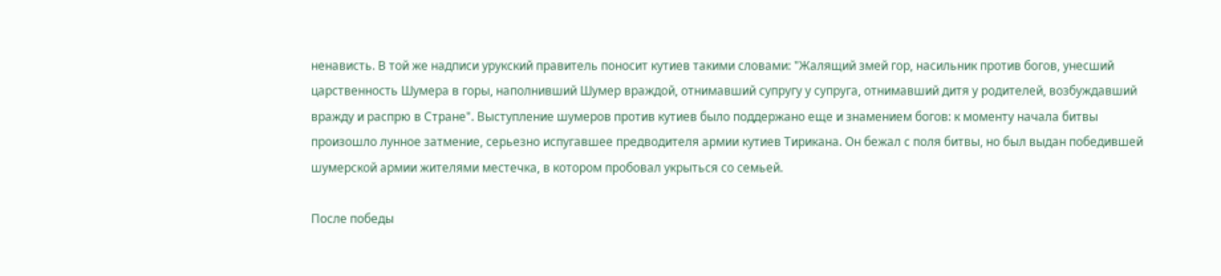ненависть. В той же надписи урукский правитель поносит кутиев такими словами: "Жалящий змей гор, насильник против богов, унесший царственность Шумера в горы, наполнивший Шумер враждой, отнимавший супругу у супруга, отнимавший дитя у родителей, возбуждавший вражду и распрю в Стране". Выступление шумеров против кутиев было поддержано еще и знамением богов: к моменту начала битвы произошло лунное затмение, серьезно испугавшее предводителя армии кутиев Тирикана. Он бежал с поля битвы, но был выдан победившей шумерской армии жителями местечка, в котором пробовал укрыться со семьей.

После победы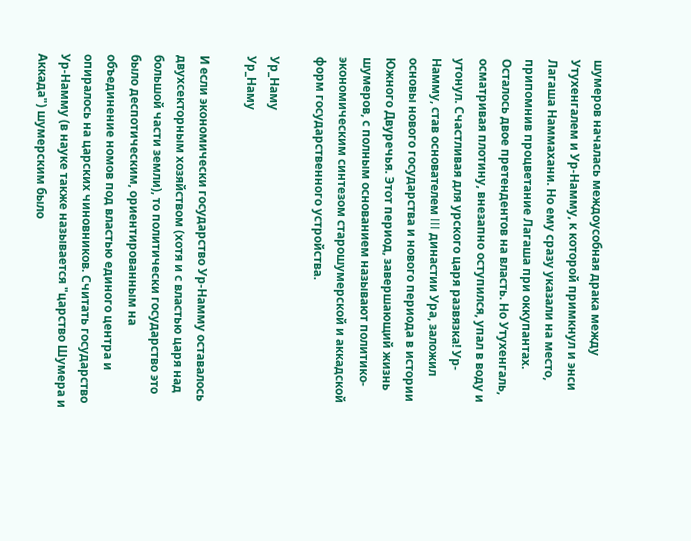шумеров началась междоусобная драка между Утухенгалем и Ур-Намму, к которой примкнул и энси Лагаша Наммахани. Но ему сразу указали на место, припомнив процветание Лагаша при оккупантах. Осталось двое претендентов на власть. Но Утухенгаль, осматривая плотину, внезапно оступился, упал в воду и утонул. Счастливая для урского царя развязка! Ур-Намму, став основателем III династии Ура, заложил основы нового государства и нового периода в истории Южного Двуречья. Этот период, завершающий жизнь шумеров, с полным основанием называют политико-экономическим синтезом старошумерской и аккадской форм государственного устройства.

Ур_Наму
Ур_Наму

И если экономически государство Ур-Намму оставалось двухсекторным хозяйством (хотя и с властью царя над большой части земли), то политически государство это было деспотическим, ориентированным на объединение номов под властью единого центра и опиралось на царских чиновников. Считать государство Ур-Намму (в науке также называется "царство Шумера и Аккада") шумерским было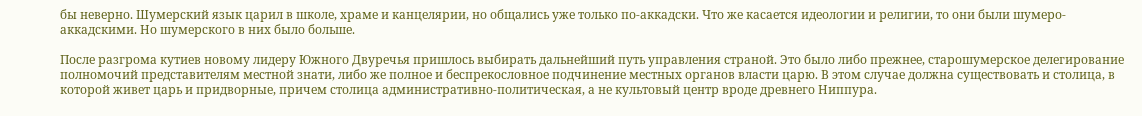бы неверно. Шумерский язык царил в школе, храме и канцелярии, но общались уже только по-аккадски. Что же касается идеологии и религии, то они были шумеро-аккадскими. Но шумерского в них было больше.

После разгрома кутиев новому лидеру Южного Двуречья пришлось выбирать дальнейший путь управления страной. Это было либо прежнее, старошумерское делегирование полномочий представителям местной знати, либо же полное и беспрекословное подчинение местных органов власти царю. В этом случае должна существовать и столица, в которой живет царь и придворные, причем столица административно-политическая, а не культовый центр вроде древнего Ниппура.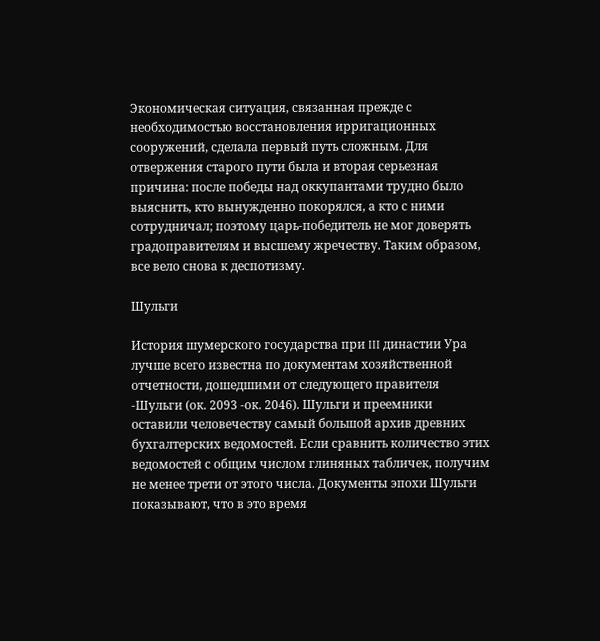Экономическая ситуация, связанная прежде с необходимостью восстановления ирригационных сооружений, сделала первый путь сложным. Для отвержения старого пути была и вторая серьезная причина: после победы над оккупантами трудно было выяснить, кто вынужденно покорялся, а кто с ними сотрудничал; поэтому царь-победитель не мог доверять градоправителям и высшему жречеству. Таким образом, все вело снова к деспотизму.

Шульги

История шумерского государства при III династии Ура лучше всего известна по документам хозяйственной отчетности, дошедшими от следующего правителя -Шульги (ок. 2093 -ок. 2046). Шульги и преемники оставили человечеству самый большой архив древних бухгалтерских ведомостей. Если сравнить количество этих ведомостей с общим числом глиняных табличек, получим не менее трети от этого числа. Документы эпохи Шульги показывают, что в это время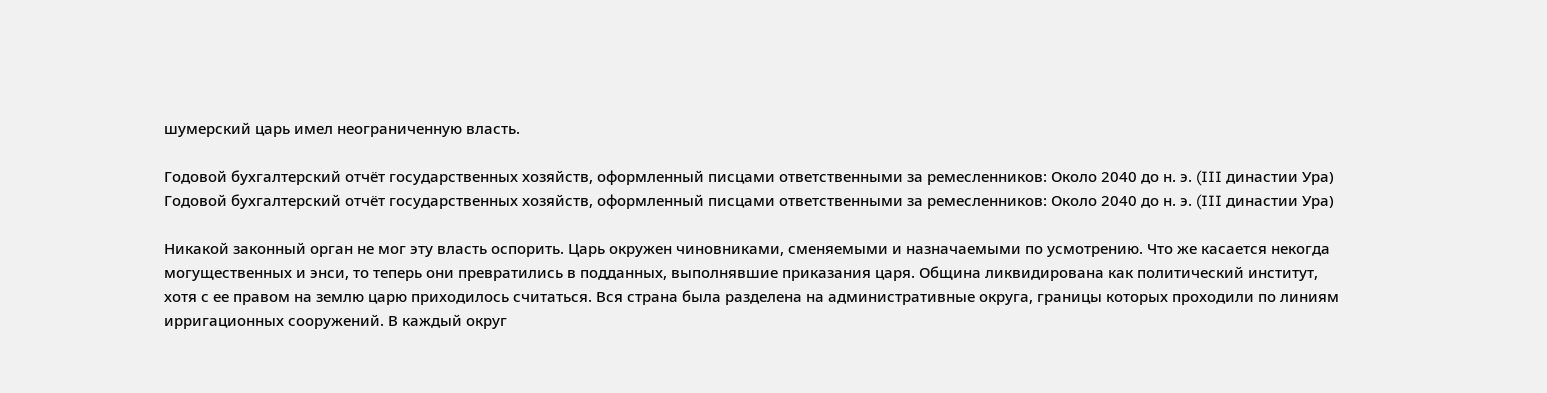шумерский царь имел неограниченную власть.

Годовой бухгалтерский отчёт государственных хозяйств, оформленный писцами ответственными за ремесленников: Около 2040 до н. э. (III династии Ура)
Годовой бухгалтерский отчёт государственных хозяйств, оформленный писцами ответственными за ремесленников: Около 2040 до н. э. (III династии Ура)

Никакой законный орган не мог эту власть оспорить. Царь окружен чиновниками, сменяемыми и назначаемыми по усмотрению. Что же касается некогда могущественных и энси, то теперь они превратились в подданных, выполнявшие приказания царя. Община ликвидирована как политический институт, хотя с ее правом на землю царю приходилось считаться. Вся страна была разделена на административные округа, границы которых проходили по линиям ирригационных сооружений. В каждый округ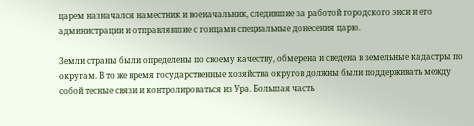царем назначался наместник и военачальник, следившие за работой городского энси и его администрации и отправлявшие с гонцами специальные донесения царю.

Земли страны были определены по своему качеству, обмерена и сведена в земельные кадастры по округам. В то же время государственные хозяйства округов должны были поддерживать между собой тесные связи и контролироваться из Ура. Большая часть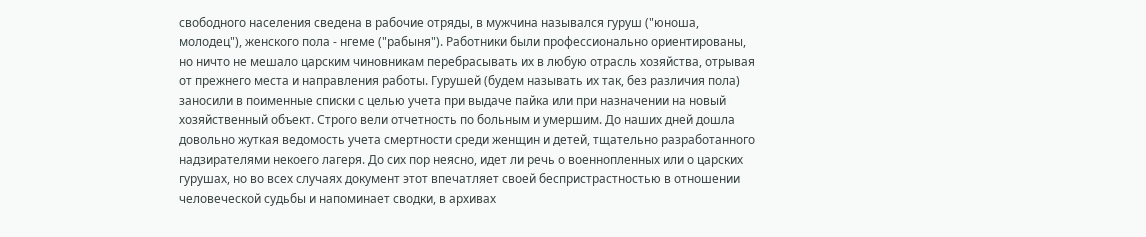свободного населения сведена в рабочие отряды, в мужчина назывался гуруш ("юноша, молодец"), женского пола - нгеме ("рабыня"). Работники были профессионально ориентированы, но ничто не мешало царским чиновникам перебрасывать их в любую отрасль хозяйства, отрывая от прежнего места и направления работы. Гурушей (будем называть их так, без различия пола) заносили в поименные списки с целью учета при выдаче пайка или при назначении на новый хозяйственный объект. Строго вели отчетность по больным и умершим. До наших дней дошла довольно жуткая ведомость учета смертности среди женщин и детей, тщательно разработанного надзирателями некоего лагеря. До сих пор неясно, идет ли речь о военнопленных или о царских гурушах, но во всех случаях документ этот впечатляет своей беспристрастностью в отношении человеческой судьбы и напоминает сводки, в архивах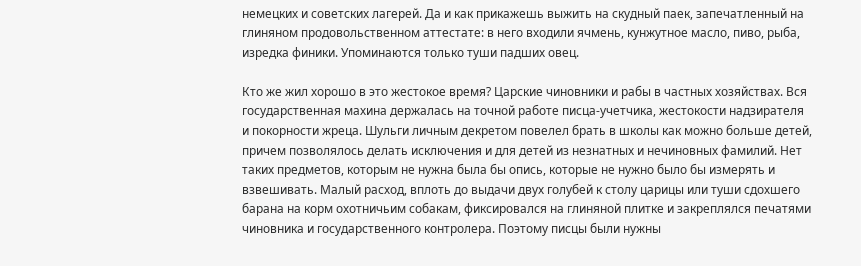немецких и советских лагерей. Да и как прикажешь выжить на скудный паек, запечатленный на глиняном продовольственном аттестате: в него входили ячмень, кунжутное масло, пиво, рыба, изредка финики. Упоминаются только туши падших овец.

Кто же жил хорошо в это жестокое время? Царские чиновники и рабы в частных хозяйствах. Вся государственная махина держалась на точной работе писца-учетчика, жестокости надзирателя и покорности жреца. Шульги личным декретом повелел брать в школы как можно больше детей, причем позволялось делать исключения и для детей из незнатных и нечиновных фамилий. Нет таких предметов, которым не нужна была бы опись, которые не нужно было бы измерять и взвешивать. Малый расход, вплоть до выдачи двух голубей к столу царицы или туши сдохшего барана на корм охотничьим собакам, фиксировался на глиняной плитке и закреплялся печатями чиновника и государственного контролера. Поэтому писцы были нужны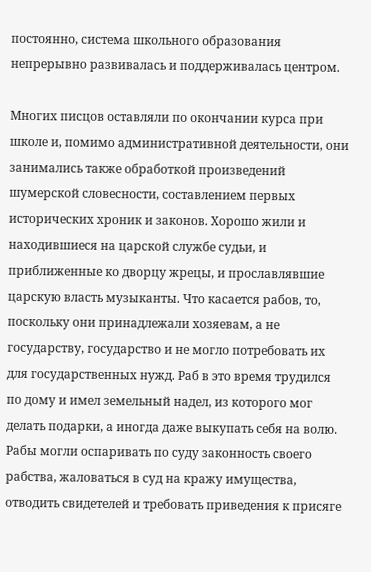постоянно, система школьного образования непрерывно развивалась и поддерживалась центром.

Многих писцов оставляли по окончании курса при школе и, помимо административной деятельности, они занимались также обработкой произведений шумерской словесности, составлением первых исторических хроник и законов. Хорошо жили и находившиеся на царской службе судьи, и приближенные ко дворцу жрецы, и прославлявшие царскую власть музыканты. Что касается рабов, то, поскольку они принадлежали хозяевам, а не государству, государство и не могло потребовать их для государственных нужд. Раб в это время трудился по дому и имел земельный надел, из которого мог делать подарки, а иногда даже выкупать себя на волю. Рабы могли оспаривать по суду законность своего рабства, жаловаться в суд на кражу имущества, отводить свидетелей и требовать приведения к присяге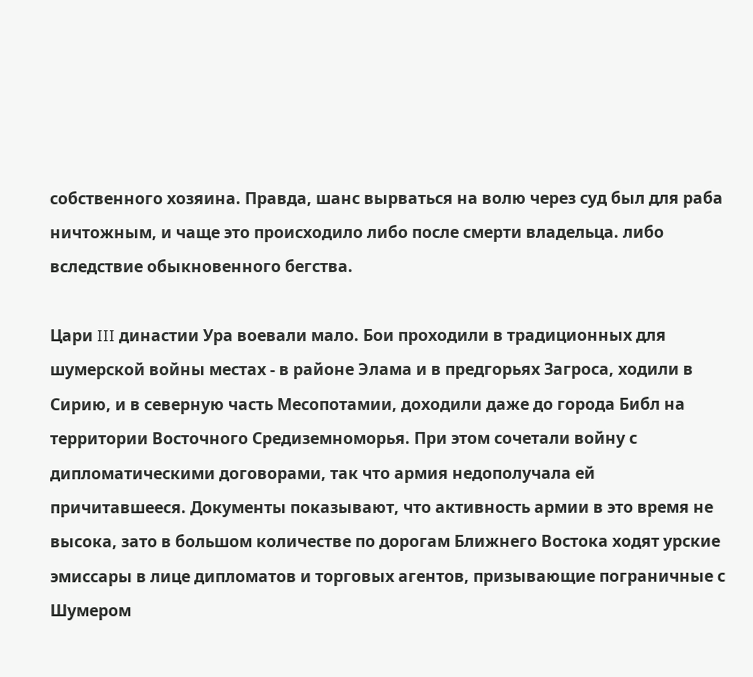собственного хозяина. Правда, шанс вырваться на волю через суд был для раба ничтожным, и чаще это происходило либо после смерти владельца. либо вследствие обыкновенного бегства.

Цари III династии Ура воевали мало. Бои проходили в традиционных для шумерской войны местах - в районе Элама и в предгорьях Загроса, ходили в Сирию, и в северную часть Месопотамии, доходили даже до города Библ на территории Восточного Средиземноморья. При этом сочетали войну с дипломатическими договорами, так что армия недополучала ей причитавшееся. Документы показывают, что активность армии в это время не высока, зато в большом количестве по дорогам Ближнего Востока ходят урские эмиссары в лице дипломатов и торговых агентов, призывающие пограничные с Шумером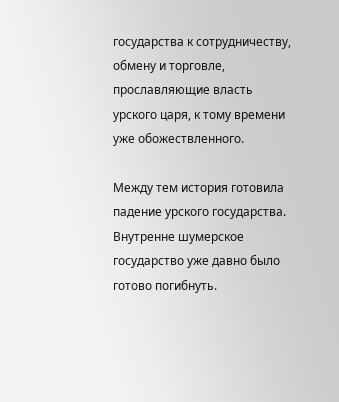государства к сотрудничеству, обмену и торговле, прославляющие власть урского царя, к тому времени уже обожествленного.

Между тем история готовила падение урского государства. Внутренне шумерское государство уже давно было готово погибнуть.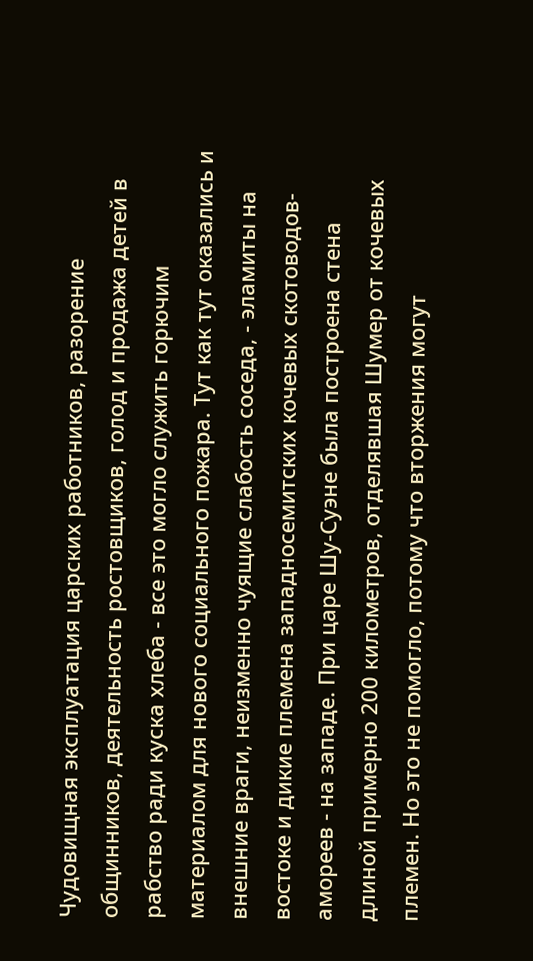Чудовищная эксплуатация царских работников, разорение общинников, деятельность ростовщиков, голод и продажа детей в рабство ради куска хлеба - все это могло служить горючим материалом для нового социального пожара. Тут как тут оказались и внешние враги, неизменно чуящие слабость соседа, - эламиты на востоке и дикие племена западносемитских кочевых скотоводов-амореев - на западе. При царе Шу-Суэне была построена стена длиной примерно 200 километров, отделявшая Шумер от кочевых племен. Но это не помогло, потому что вторжения могут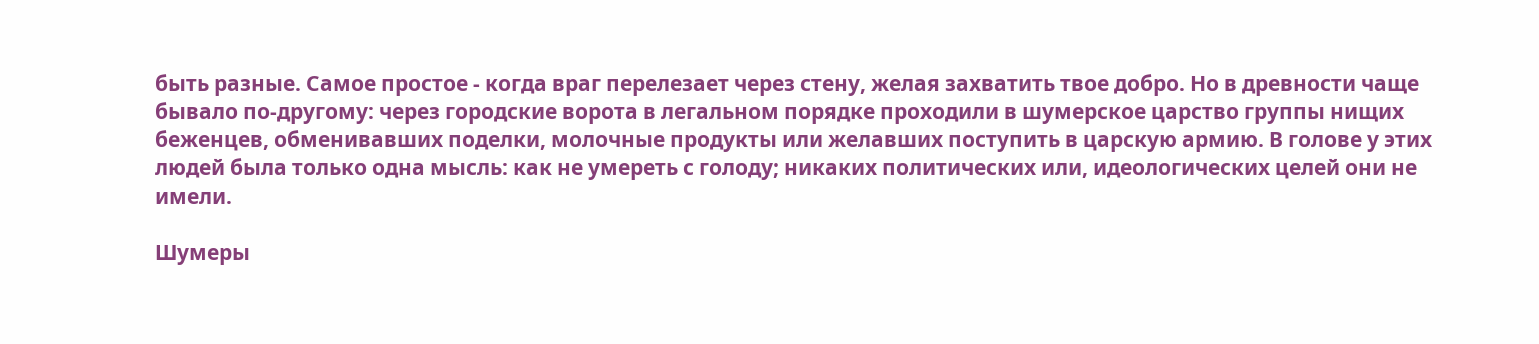быть разные. Самое простое - когда враг перелезает через стену, желая захватить твое добро. Но в древности чаще бывало по-другому: через городские ворота в легальном порядке проходили в шумерское царство группы нищих беженцев, обменивавших поделки, молочные продукты или желавших поступить в царскую армию. В голове у этих людей была только одна мысль: как не умереть с голоду; никаких политических или, идеологических целей они не имели.

Шумеры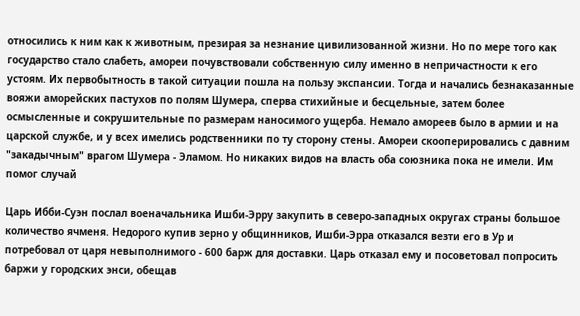относились к ним как к животным, презирая за незнание цивилизованной жизни. Но по мере того как государство стало слабеть, амореи почувствовали собственную силу именно в непричастности к его устоям. Их первобытность в такой ситуации пошла на пользу экспансии. Тогда и начались безнаказанные вояжи аморейских пастухов по полям Шумера, сперва стихийные и бесцельные, затем более осмысленные и сокрушительные по размерам наносимого ущерба. Немало амореев было в армии и на царской службе, и у всех имелись родственники по ту сторону стены. Амореи скооперировались с давним "закадычным" врагом Шумера - Эламом. Но никаких видов на власть оба союзника пока не имели. Им помог случай

Царь Ибби-Суэн послал военачальника Ишби-Эрру закупить в северо-западных округах страны большое количество ячменя. Недорого купив зерно у общинников, Ишби-Эрра отказался везти его в Ур и потребовал от царя невыполнимого - 600 барж для доставки. Царь отказал ему и посоветовал попросить баржи у городских энси, обещав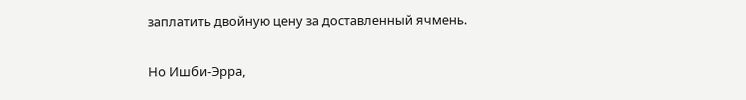заплатить двойную цену за доставленный ячмень.

Но Ишби-Эрра,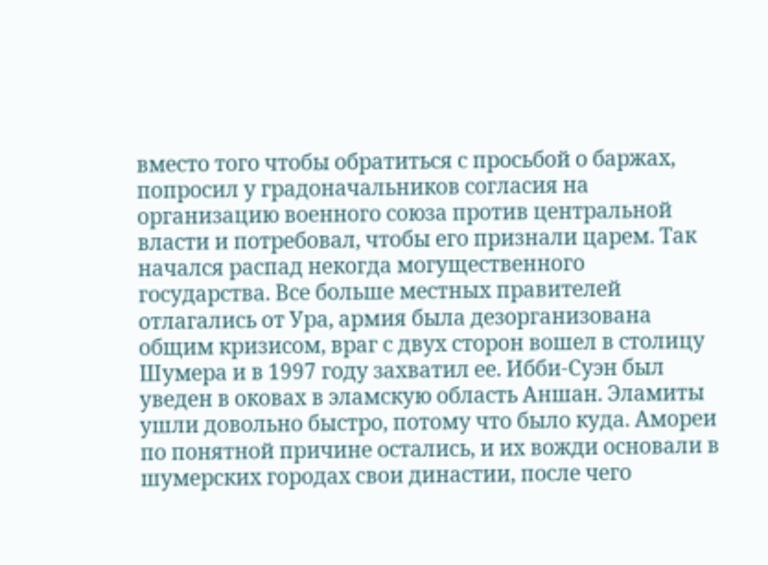вместо того чтобы обратиться с просьбой о баржах, попросил у градоначальников согласия на организацию военного союза против центральной власти и потребовал, чтобы его признали царем. Так начался распад некогда могущественного государства. Все больше местных правителей отлагались от Ура, армия была дезорганизована общим кризисом, враг с двух сторон вошел в столицу Шумера и в 1997 году захватил ее. Ибби-Суэн был уведен в оковах в эламскую область Аншан. Эламиты ушли довольно быстро, потому что было куда. Амореи по понятной причине остались, и их вожди основали в шумерских городах свои династии, после чего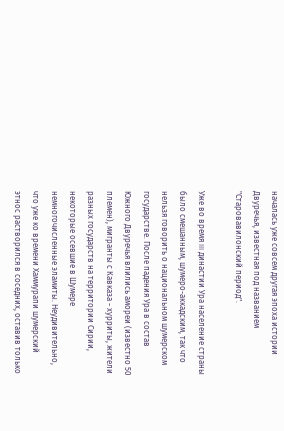началась уже совсем другая эпоха истории Двуречья, известная под названием "Старовавилонский период".

Уже во время III династии Ура население страны было смешанным, шумеро-аккадским, так что нельзя говорить о национальном шумерском государстве. После падения Ура в состав Южного Двуречья влились амореи (известно 50 племен), мигранты с Кавказа - хурриты, жители разных государств на территории Сирии, некоторые осевшие в Шумере немногочисленные эламиты. Неудивительно, что уже ко времени Хаммурапи шумерский этнос растворился в соседних, оставив только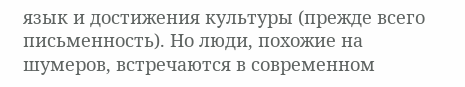язык и достижения культуры (прежде всего письменность). Но люди, похожие на шумеров, встречаются в современном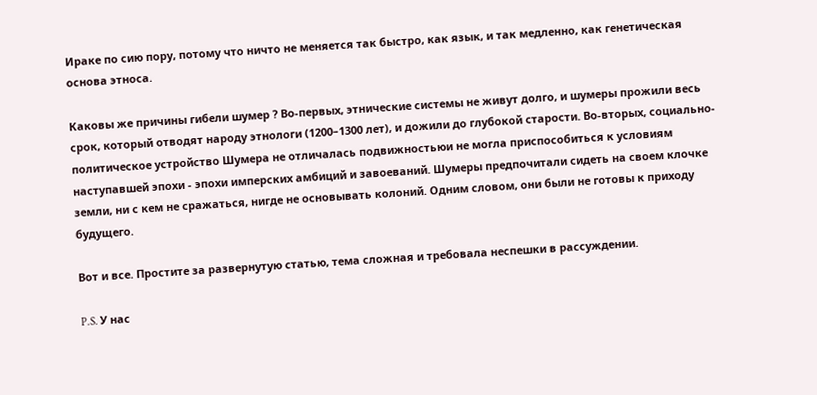Ираке по сию пору, потому что ничто не меняется так быстро, как язык, и так медленно, как генетическая основа этноса.

Каковы же причины гибели шумер ? Во-первых, этнические системы не живут долго, и шумеры прожили весь срок, который отводят народу этнологи (1200–1300 лет), и дожили до глубокой старости. Во-вторых, социально-политическое устройство Шумера не отличалась подвижностьюи не могла приспособиться к условиям наступавшей эпохи - эпохи имперских амбиций и завоеваний. Шумеры предпочитали сидеть на своем клочке земли, ни с кем не сражаться, нигде не основывать колоний. Одним словом, они были не готовы к приходу будущего.

Вот и все. Простите за развернутую статью, тема сложная и требовала неспешки в рассуждении.

P.S. У нас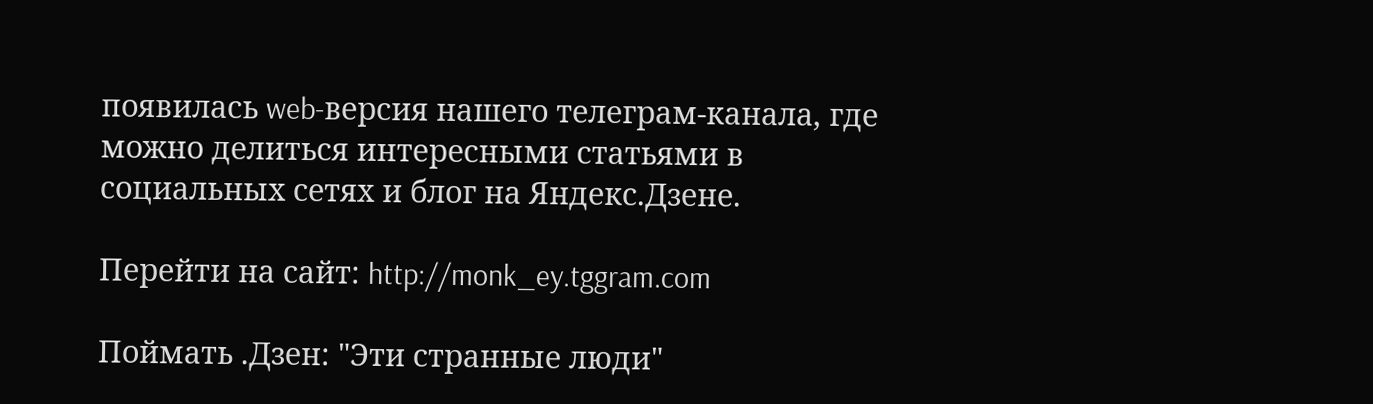появилась web-версия нашего телеграм-канала, где можно делиться интересными статьями в социальных сетях и блог на Яндекс.Дзене.

Перейти на сайт: http://monk_ey.tggram.com

Поймать .Дзен: "Эти странные люди"